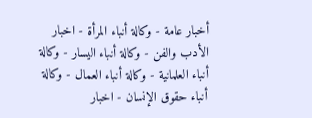أخبار عامة - وكالة أنباء المرأة - اخبار الأدب والفن - وكالة أنباء اليسار - وكالة أنباء العلمانية - وكالة أنباء العمال - وكالة أنباء حقوق الإنسان - اخبار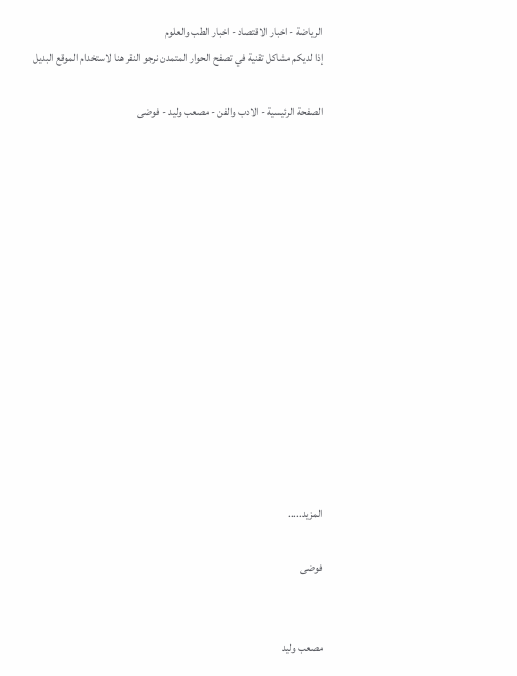الرياضة - اخبار الاقتصاد - اخبار الطب والعلوم
إذا لديكم مشاكل تقنية في تصفح الحوار المتمدن نرجو النقر هنا لاستخدام الموقع البديل

الصفحة الرئيسية - الادب والفن - مصعب وليد - فوضى














المزيد.....

فوضى


مصعب وليد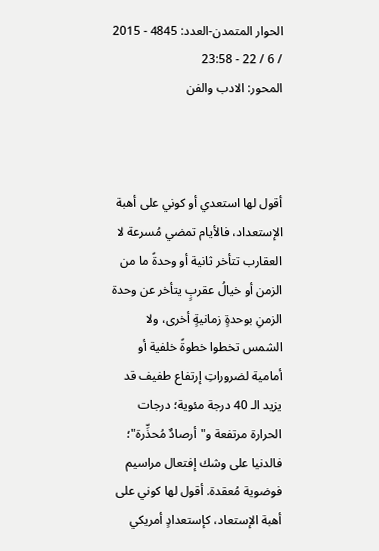الحوار المتمدن-العدد: 4845 - 2015 / 6 / 22 - 23:58
المحور: الادب والفن



أقول لها استعدي أو كوني على أهبة الإستعداد، فالأيام تمضي مُسرعة لا العقارب تتأخر ثانية أو وحدةً ما من الزمن أو خيالُ عقربٍ يتأخر عن وحدة الزمنِ بوحدةٍ زمانيةٍ أخرى، ولا الشمس تخطوا خطوةً خلفية أو أمامية لضروراتِ إرتفاع طفيف قد يزيد الـ 40 درجة مئوية؛ درجات الحرارة مرتفعة و"أرصادٌ مُحذِّرة"؛ فالدنيا على وشك إفتعال مراسيم فوضوية مُعقدة. أقول لها كوني على أهبة الإستعاد، كإستعدادٍ أمريكي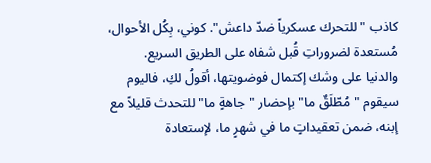كاذب "للتحرك عسكرياً ضدّ داعش". كوني، بِكُل الأحوال، مُستعدة لضروراتِ قُبل شفاه على الطريق السريع.
والدنيا على وشك إكتمال فوضويتها، أقولُ لكِ، فاليوم سيقوم "مُطّلَقٌ ما" بإحضار "جاهةٍ ما" للتحدث قليلاً مع إبنه، ضمن تعقيداتٍ ما في شهرٍ ما، لإستعادة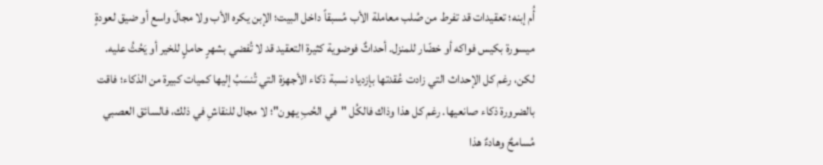أُم إبنه؛ تعقيدات قد تفرط من صُلب معاملة الأب مُسبقاً داخل البيت؛ الإبن يكره الأب ولا مجالَ واسع أو ضيق لعودةٍ ميسورة بكيس فواكه أو خضّار للمنزل. أحداثٌ فوضوية كثيرة التعقيد قد لا تُفضي بشهرٍ حاملٍ للخير أو يَحُثُ عليه.
لكن، رغم كل الإحداث التي زادت عُقدتها بإزدياد نسبة ذكاء الأجهزة التي تُنسَبُ إليها كميات كبيرة من الذكاء؛ فاقت بالضرورة ذكاء صانعيها. رغم كل هذا وذاك فالكُل "في الحُبِ يهون"؛ لا مجال للنقاشِ في ذلك، فالسائق العصبي مُسامحٌ وهادءٌ هذا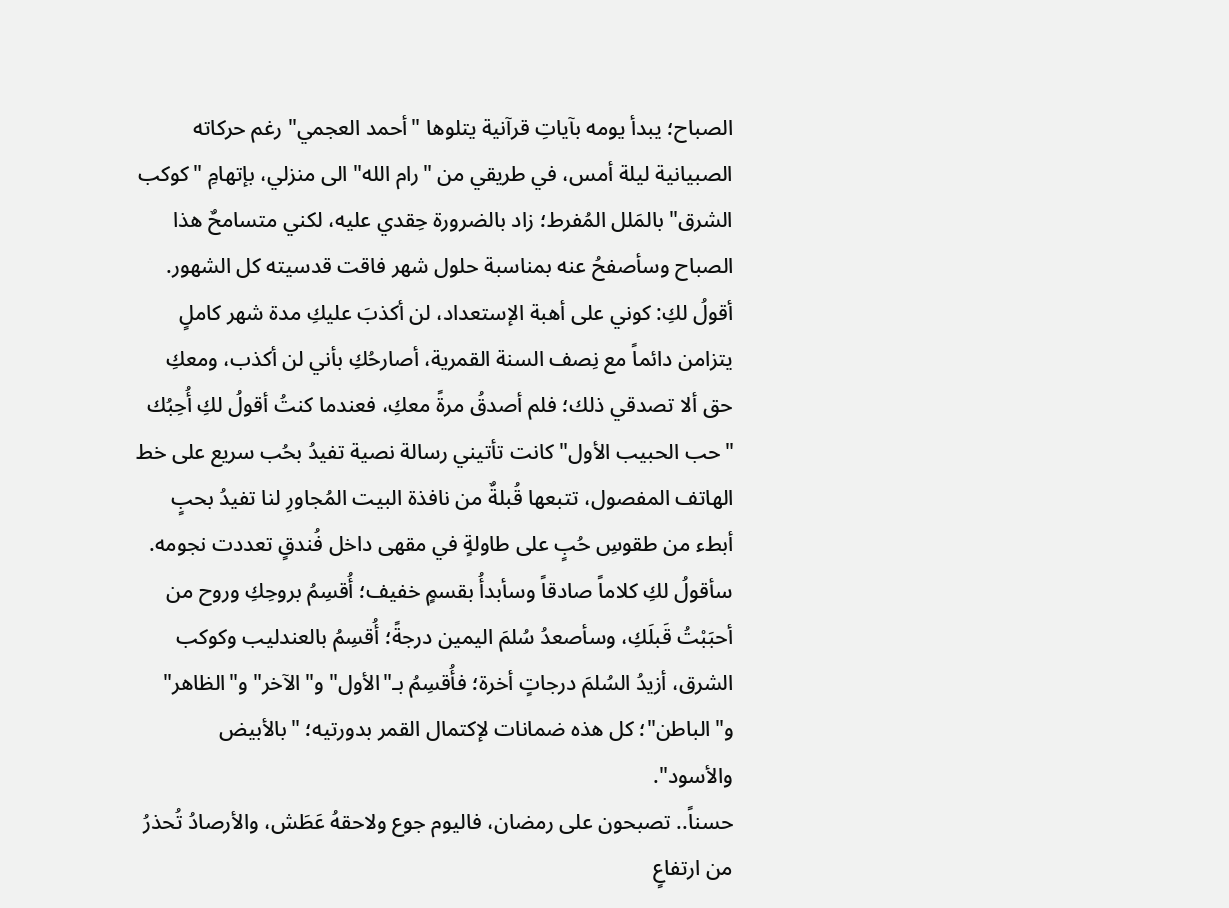الصباح؛ يبدأ يومه بآياتِ قرآنية يتلوها "أحمد العجمي" رغم حركاته الصبيانية ليلة أمس، في طريقي من "رام الله" الى منزلي، بإتهامِ "كوكب الشرق" بالمَلل المُفرط؛ زاد بالضرورة حِقدي عليه، لكني متسامحٌ هذا الصباح وسأصفحُ عنه بمناسبة حلول شهر فاقت قدسيته كل الشهور.
أقولُ لكِ: كوني على أهبة الإستعداد، لن أكذبَ عليكِ مدة شهر كاملٍ يتزامن دائماً مع نِصف السنة القمرية، أصارحُكِ بأني لن أكذب، ومعكِ حق ألا تصدقي ذلك؛ فلم أصدقُ مرةً معكِ، فعندما كنتُ أقولُ لكِ أُحِبُك "حب الحبيب الأول" كانت تأتيني رسالة نصية تفيدُ بحُب سريع على خط الهاتف المفصول، تتبعها قُبلةٌ من نافذة البيت المُجاورِ لنا تفيدُ بحبٍ أبطء من طقوسِ حُبٍ على طاولةٍ في مقهى داخل فُندقٍ تعددت نجومه. سأقولُ لكِ كلاماً صادقاً وسأبدأُ بقسمٍ خفيف؛ أُقسِمُ بروحِكِ وروح من أحبَبْتُ قَبلَكِ، وسأصعدُ سُلمَ اليمين درجةً؛ أُقسِمُ بالعندليب وكوكب الشرق، أزيدُ السُلمَ درجاتٍ أخرة؛ فأُقسِمُ بـ"الأول" و"الآخر" و"الظاهر" و"الباطن"؛ كل هذه ضمانات لإكتمال القمر بدورتيه؛ "بالأبيض والأسود".
حسناً.. تصبحون على رمضان، فاليوم جوع ولاحقهُ عَطَش، والأرصادُ تُحذرُ من ارتفاعٍ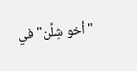"أخو شِلِّن" في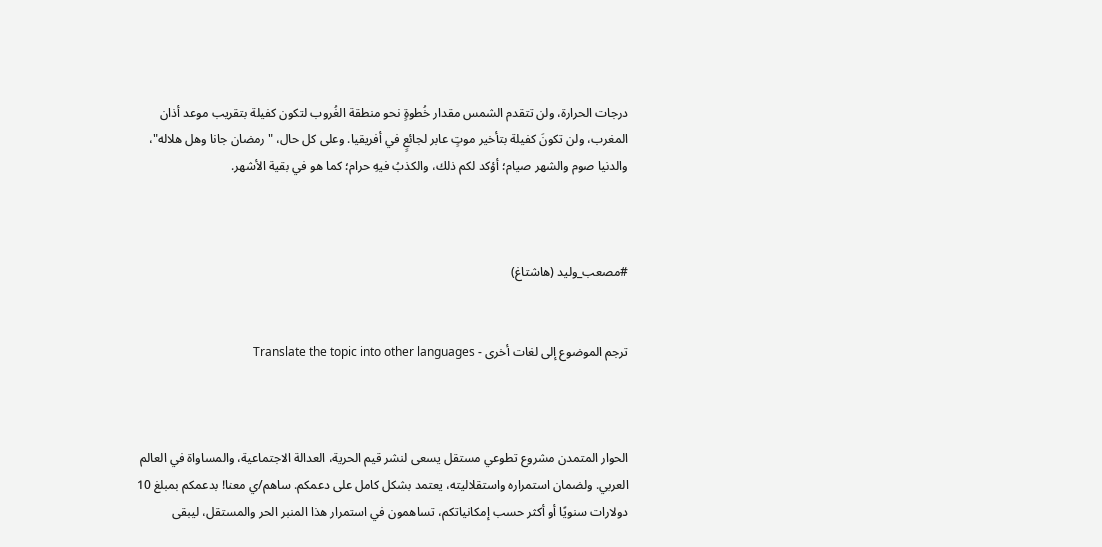درجات الحرارة، ولن تتقدم الشمس مقدار خُطوةٍ نحو منطقة الغُروب لتكون كفيلة بتقريب موعد أذان المغرب، ولن تكونَ كفيلة بتأخير موتٍ عابر لجائعٍ في أفريقيا. وعلى كل حال، "رمضان جانا وهل هلاله"، والدنيا صوم والشهر صيام؛ أؤكد لكم ذلك، والكذبُ فيهِ حرام؛ كما هو في بقية الأشهر.



#مصعب_وليد (هاشتاغ)


ترجم الموضوع إلى لغات أخرى - Translate the topic into other languages



الحوار المتمدن مشروع تطوعي مستقل يسعى لنشر قيم الحرية، العدالة الاجتماعية، والمساواة في العالم العربي. ولضمان استمراره واستقلاليته، يعتمد بشكل كامل على دعمكم. ساهم/ي معنا! بدعمكم بمبلغ 10 دولارات سنويًا أو أكثر حسب إمكانياتكم، تساهمون في استمرار هذا المنبر الحر والمستقل، ليبقى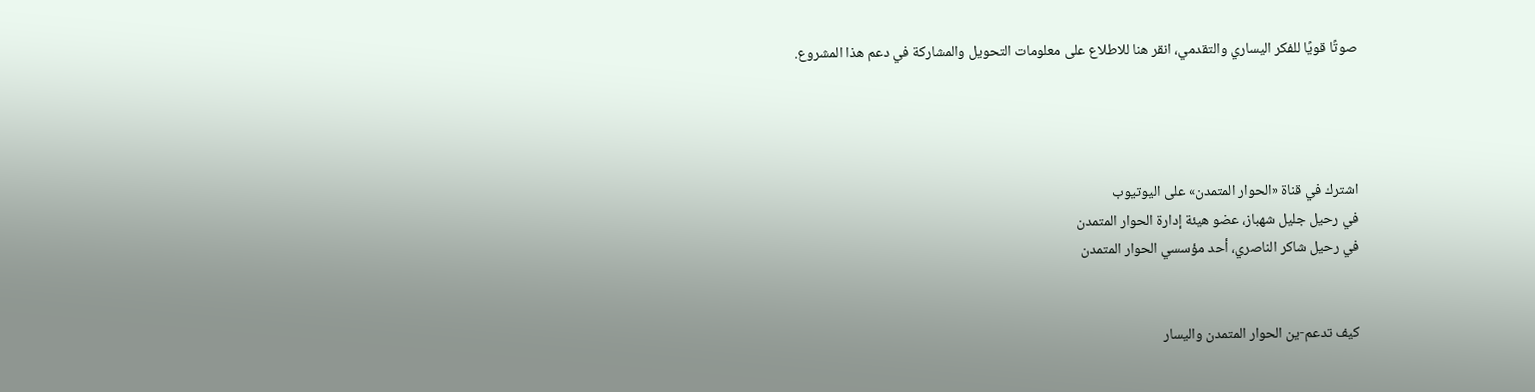صوتًا قويًا للفكر اليساري والتقدمي، انقر هنا للاطلاع على معلومات التحويل والمشاركة في دعم هذا المشروع.




اشترك في قناة «الحوار المتمدن» على اليوتيوب
في رحيل جليل شهباز، عضو هيئة إدارة الحوار المتمدن
في رحيل شاكر الناصري، أحد مؤسسي الحوار المتمدن


كيف تدعم-ين الحوار المتمدن واليسار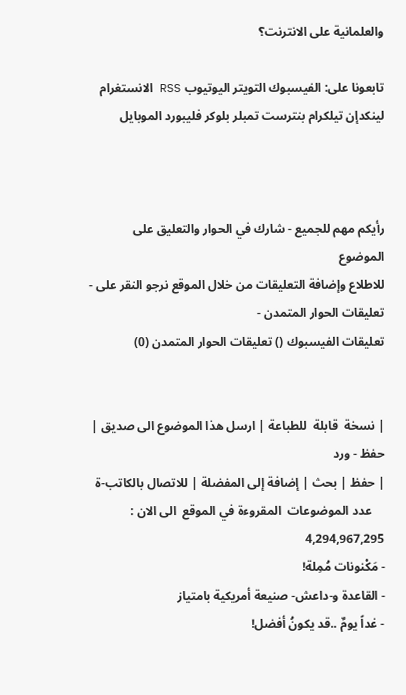والعلمانية على الانترنت؟

تابعونا على: الفيسبوك التويتر اليوتيوب RSS الانستغرام لينكدإن تيلكرام بنترست تمبلر بلوكر فليبورد الموبايل



رأيكم مهم للجميع - شارك في الحوار والتعليق على الموضوع
للاطلاع وإضافة التعليقات من خلال الموقع نرجو النقر على - تعليقات الحوار المتمدن -
تعليقات الفيسبوك () تعليقات الحوار المتمدن (0)


| نسخة  قابلة  للطباعة | ارسل هذا الموضوع الى صديق | حفظ - ورد
| حفظ | بحث | إضافة إلى المفضلة | للاتصال بالكاتب-ة
    عدد الموضوعات  المقروءة في الموقع  الى الان : 4,294,967,295
- مَكْنونات مُمِلة!
- القاعدة و-داعش- صنيعة أمريكية بامتياز
- غداً يومٌ ..قد يكونُ أفضل!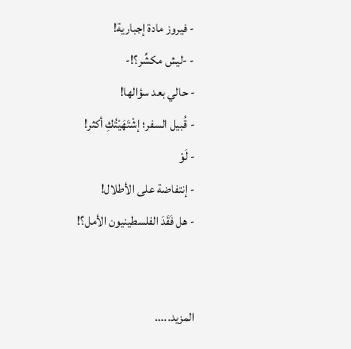- فيروز مادة إجبارية!
- -ليش مكشِّر؟!-
- حالي بعد سؤالها!
- قُبيل السفر؛ إشْتَهَيْتُكِ أكثر!
- لَوْ
- إنتفاضة على الأطلال!
- هل فَقَدَ الفلسطينيون الأمل؟!


المزيد.....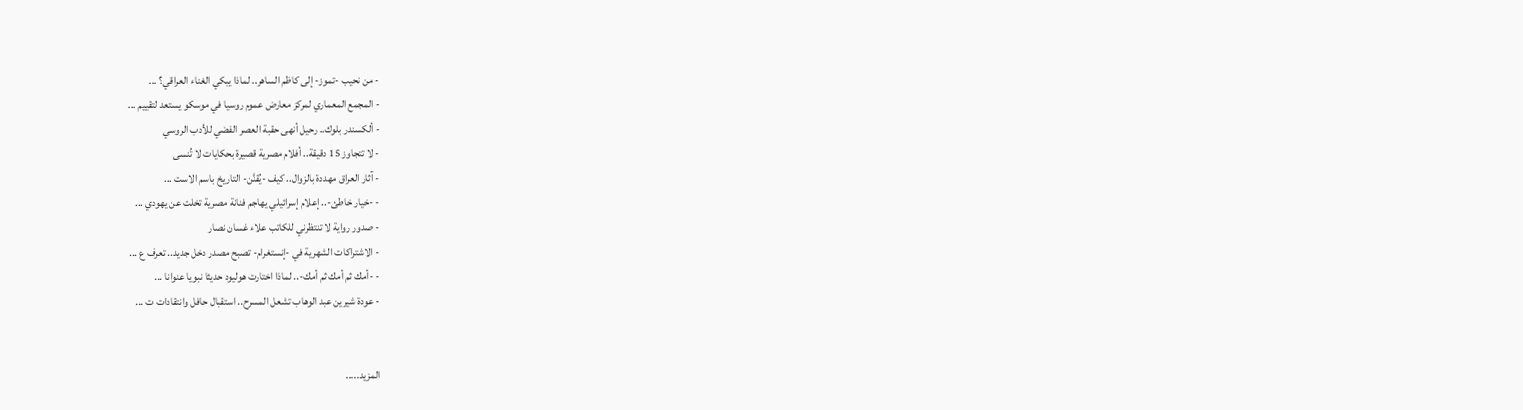- من نحيب -تموز- إلى كاظم الساهر.. لماذا يبكي الغناء العراقي؟ ...
- المجمع المعماري لمركز معارض عموم روسيا في موسكو يستعد لتقييم ...
- ألكسندر بلوك.. رحيل أنهى حقبة العصر الفضي للأدب الروسي
- لا تتجاوز 15 دقيقة.. أفلام مصرية قصيرة بحكايات لا تُنسى
- آثار العراق مهددة بالزوال.. كيف -يُقنَّن- التاريخ باسم الاست ...
- -خيار خاطئ-.. إعلام إسرائيلي يهاجم فنانة مصرية تخلت عن يهودي ...
- صدور رواية لا تنتظرني للكاتب علاء غسان نصار
- الاشتراكات الشهرية في -إنستغرام- تصبح مصدر دخل جديد.. تعرف ع ...
- -أمك ثم أمك ثم أمك-.. لماذا اختارت هوليود حديثا نبويا عنوانا ...
- عودة شيرين عبد الوهاب تشعل المسرح.. استقبال حافل وانتقادات ت ...


المزيد.....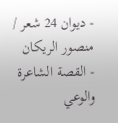- ديوان 24 شعر / منصور الريكان
- القصة الشاعرة والوعي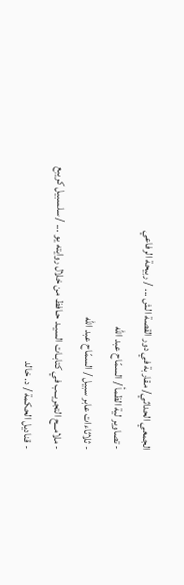الجمعي الحداثي/ مقاربة في دور القصة الش ... / ربيحة الرفاعي
- تصاوير لية الظمأ / السمّاح عبد الله
- ثلاثاءات عابر سبيل / السمّاح عبد الله
- ملامــح التجريــب في كتابـات السيـد حـافظ من خلال روايته يو ... / سلسبيل كريبع
- قناديل الحكمة / د. خالد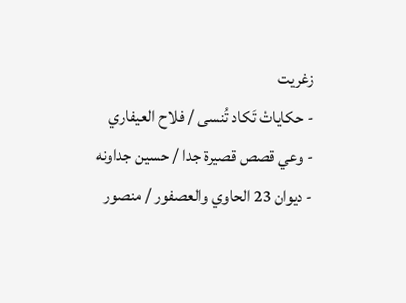زغريت
- حكاياتْ تَكاد تُنسى / فلاح العيفاري
- وعي قصص قصيرة جدا / حسين جداونه
- ديوان 23 الحاوي والعصفور / منصور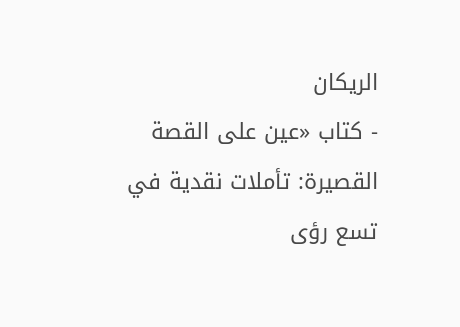الريكان
- كتاب «عين على القصة القصيرة: تأملات نقدية في تسع رؤى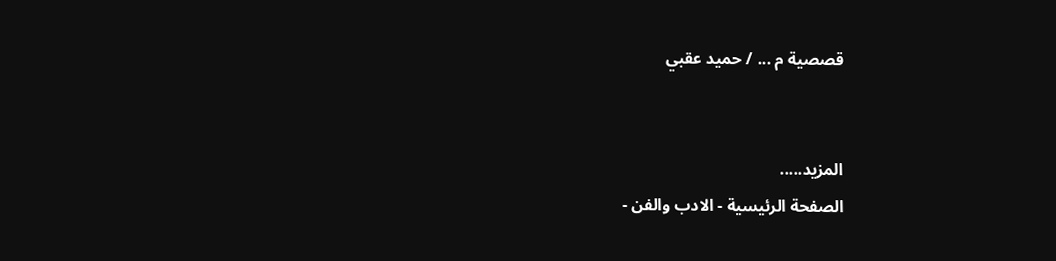قصصية م ... / حميد عقبي


المزيد.....
الصفحة الرئيسية - الادب والفن -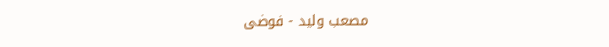مصعب وليد - فوضى